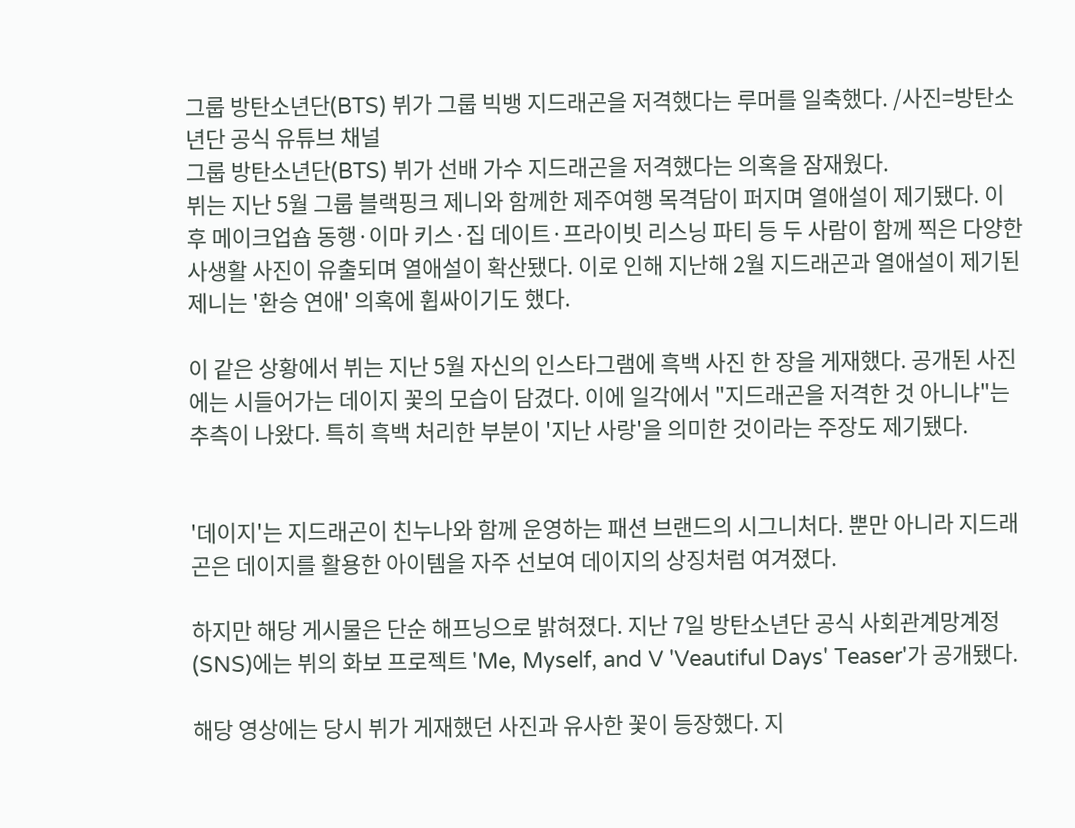그룹 방탄소년단(BTS) 뷔가 그룹 빅뱅 지드래곤을 저격했다는 루머를 일축했다. /사진=방탄소년단 공식 유튜브 채널
그룹 방탄소년단(BTS) 뷔가 선배 가수 지드래곤을 저격했다는 의혹을 잠재웠다.
뷔는 지난 5월 그룹 블랙핑크 제니와 함께한 제주여행 목격담이 퍼지며 열애설이 제기됐다. 이후 메이크업숍 동행·이마 키스·집 데이트·프라이빗 리스닝 파티 등 두 사람이 함께 찍은 다양한 사생활 사진이 유출되며 열애설이 확산됐다. 이로 인해 지난해 2월 지드래곤과 열애설이 제기된 제니는 '환승 연애' 의혹에 휩싸이기도 했다.

이 같은 상황에서 뷔는 지난 5월 자신의 인스타그램에 흑백 사진 한 장을 게재했다. 공개된 사진에는 시들어가는 데이지 꽃의 모습이 담겼다. 이에 일각에서 "지드래곤을 저격한 것 아니냐"는 추측이 나왔다. 특히 흑백 처리한 부분이 '지난 사랑'을 의미한 것이라는 주장도 제기됐다.


'데이지'는 지드래곤이 친누나와 함께 운영하는 패션 브랜드의 시그니처다. 뿐만 아니라 지드래곤은 데이지를 활용한 아이템을 자주 선보여 데이지의 상징처럼 여겨졌다.

하지만 해당 게시물은 단순 해프닝으로 밝혀졌다. 지난 7일 방탄소년단 공식 사회관계망계정(SNS)에는 뷔의 화보 프로젝트 'Me, Myself, and V 'Veautiful Days' Teaser'가 공개됐다.

해당 영상에는 당시 뷔가 게재했던 사진과 유사한 꽃이 등장했다. 지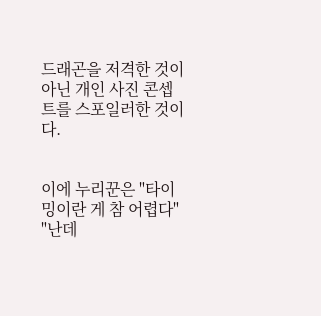드래곤을 저격한 것이 아닌 개인 사진 콘셉트를 스포일러한 것이다.


이에 누리꾼은 "타이밍이란 게 참 어렵다" "난데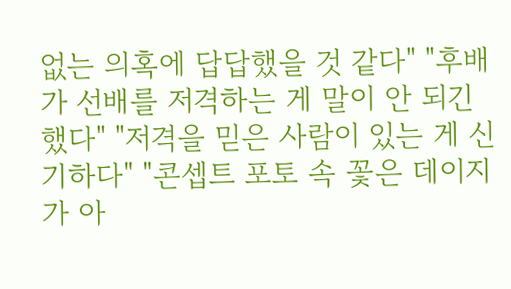없는 의혹에 답답했을 것 같다" "후배가 선배를 저격하는 게 말이 안 되긴 했다" "저격을 믿은 사람이 있는 게 신기하다" "콘셉트 포토 속 꽃은 데이지가 아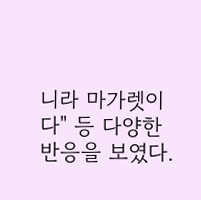니라 마가렛이다" 등 다양한 반응을 보였다.